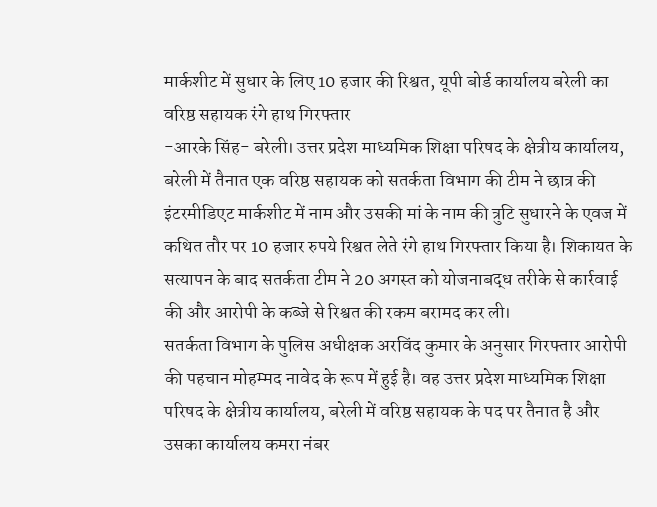मार्कशीट में सुधार के लिए 10 हजार की रिश्वत, यूपी बोर्ड कार्यालय बरेली का वरिष्ठ सहायक रंगे हाथ गिरफ्तार
-आरके सिंह- बरेली। उत्तर प्रदेश माध्यमिक शिक्षा परिषद के क्षेत्रीय कार्यालय, बरेली में तैनात एक वरिष्ठ सहायक को सतर्कता विभाग की टीम ने छात्र की इंटरमीडिएट मार्कशीट में नाम और उसकी मां के नाम की त्रुटि सुधारने के एवज में कथित तौर पर 10 हजार रुपये रिश्वत लेते रंगे हाथ गिरफ्तार किया है। शिकायत के सत्यापन के बाद सतर्कता टीम ने 20 अगस्त को योजनाबद्ध तरीके से कार्रवाई की और आरोपी के कब्जे से रिश्वत की रकम बरामद कर ली।
सतर्कता विभाग के पुलिस अधीक्षक अरविंद कुमार के अनुसार गिरफ्तार आरोपी की पहचान मोहम्मद नावेद के रूप में हुई है। वह उत्तर प्रदेश माध्यमिक शिक्षा परिषद के क्षेत्रीय कार्यालय, बरेली में वरिष्ठ सहायक के पद पर तैनात है और उसका कार्यालय कमरा नंबर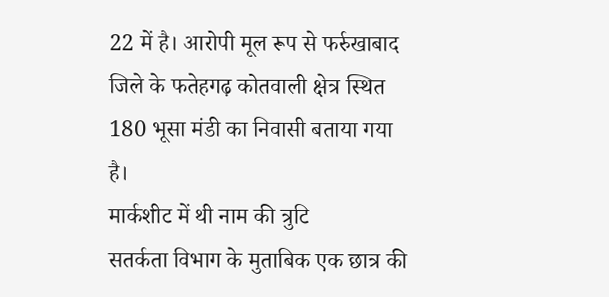22 में है। आरोपी मूल रूप से फर्रुखाबाद जिले के फतेहगढ़ कोतवाली क्षेत्र स्थित 180 भूसा मंडी का निवासी बताया गया है।
मार्कशीट में थी नाम की त्रुटि
सतर्कता विभाग के मुताबिक एक छात्र की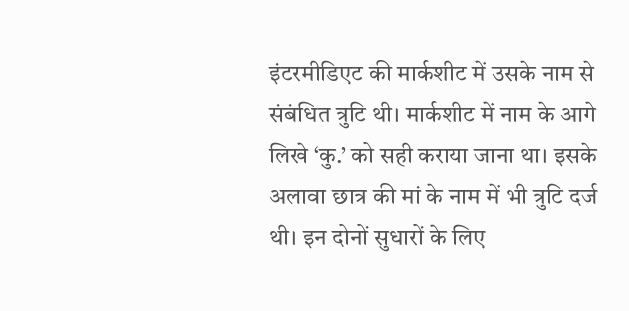इंटरमीडिएट की मार्कशीट में उसके नाम से संबंधित त्रुटि थी। मार्कशीट में नाम के आगे लिखे ‘कु.’ को सही कराया जाना था। इसके अलावा छात्र की मां के नाम में भी त्रुटि दर्ज थी। इन दोनों सुधारों के लिए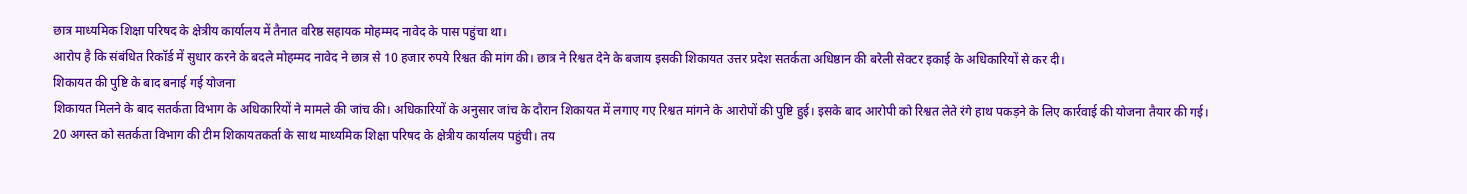छात्र माध्यमिक शिक्षा परिषद के क्षेत्रीय कार्यालय में तैनात वरिष्ठ सहायक मोहम्मद नावेद के पास पहुंचा था।
आरोप है कि संबंधित रिकॉर्ड में सुधार करने के बदले मोहम्मद नावेद ने छात्र से 10 हजार रुपये रिश्वत की मांग की। छात्र ने रिश्वत देने के बजाय इसकी शिकायत उत्तर प्रदेश सतर्कता अधिष्ठान की बरेली सेक्टर इकाई के अधिकारियों से कर दी।
शिकायत की पुष्टि के बाद बनाई गई योजना
शिकायत मिलने के बाद सतर्कता विभाग के अधिकारियों ने मामले की जांच की। अधिकारियों के अनुसार जांच के दौरान शिकायत में लगाए गए रिश्वत मांगने के आरोपों की पुष्टि हुई। इसके बाद आरोपी को रिश्वत लेते रंगे हाथ पकड़ने के लिए कार्रवाई की योजना तैयार की गई।
20 अगस्त को सतर्कता विभाग की टीम शिकायतकर्ता के साथ माध्यमिक शिक्षा परिषद के क्षेत्रीय कार्यालय पहुंची। तय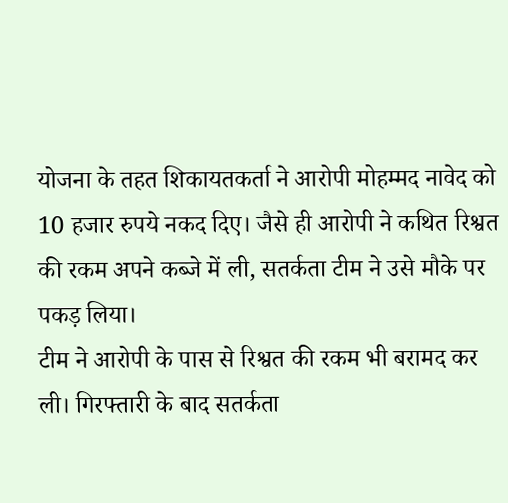योजना के तहत शिकायतकर्ता ने आरोपी मोहम्मद नावेद को 10 हजार रुपये नकद दिए। जैसे ही आरोपी ने कथित रिश्वत की रकम अपने कब्जे में ली, सतर्कता टीम ने उसे मौके पर पकड़ लिया।
टीम ने आरोपी के पास से रिश्वत की रकम भी बरामद कर ली। गिरफ्तारी के बाद सतर्कता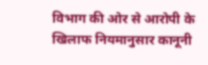विभाग की ओर से आरोपी के खिलाफ नियमानुसार कानूनी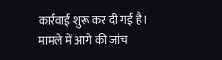कार्रवाई शुरू कर दी गई है। मामले में आगे की जांच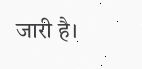जारी है।